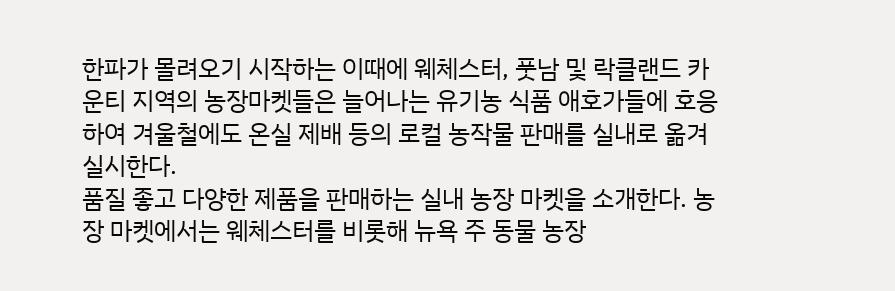한파가 몰려오기 시작하는 이때에 웨체스터, 풋남 및 락클랜드 카운티 지역의 농장마켓들은 늘어나는 유기농 식품 애호가들에 호응하여 겨울철에도 온실 제배 등의 로컬 농작물 판매를 실내로 옮겨 실시한다.
품질 좋고 다양한 제품을 판매하는 실내 농장 마켓을 소개한다. 농장 마켓에서는 웨체스터를 비롯해 뉴욕 주 동물 농장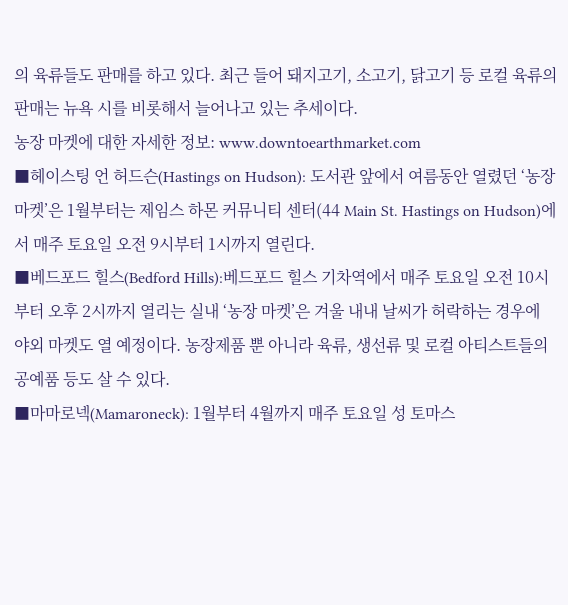의 육류들도 판매를 하고 있다. 최근 들어 돼지고기, 소고기, 닭고기 등 로컬 육류의 판매는 뉴욕 시를 비롯해서 늘어나고 있는 추세이다.
농장 마켓에 대한 자세한 정보: www.downtoearthmarket.com
■헤이스팅 언 허드슨(Hastings on Hudson): 도서관 앞에서 여름동안 열렸던 ‘농장마켓’은 1월부터는 제임스 하몬 커뮤니티 센터(44 Main St. Hastings on Hudson)에서 매주 토요일 오전 9시부터 1시까지 열린다.
■베드포드 힐스(Bedford Hills):베드포드 힐스 기차역에서 매주 토요일 오전 10시부터 오후 2시까지 열리는 실내 ‘농장 마켓’은 겨울 내내 날씨가 허락하는 경우에 야외 마켓도 열 예정이다. 농장제품 뿐 아니라 육류, 생선류 및 로컬 아티스트들의 공예품 등도 살 수 있다.
■마마로넥(Mamaroneck): 1월부터 4월까지 매주 토요일 성 토마스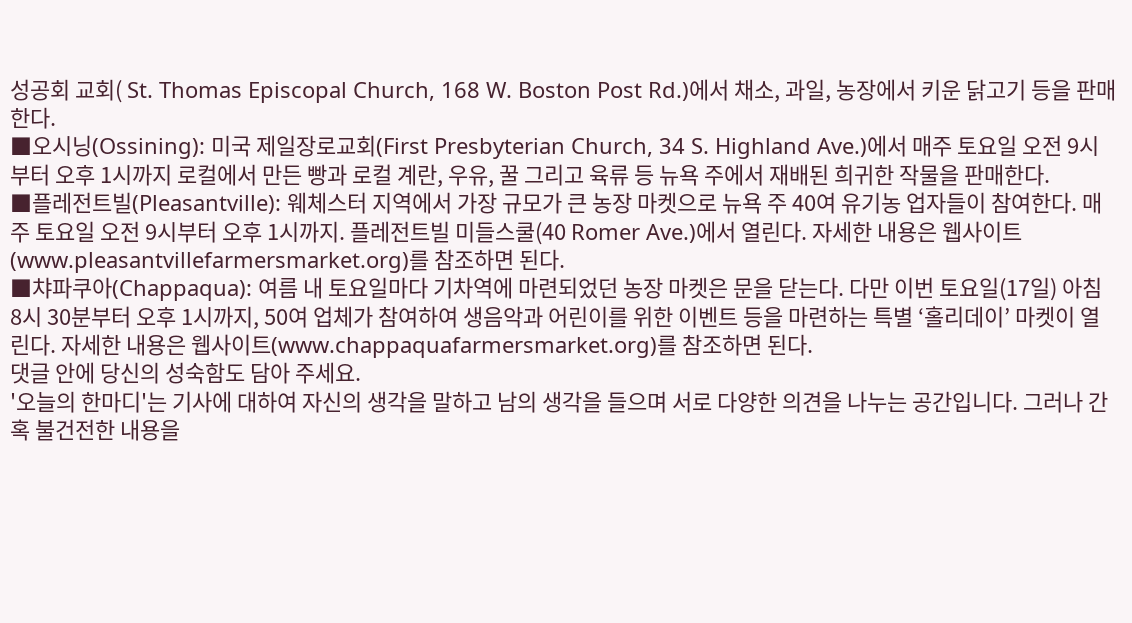성공회 교회( St. Thomas Episcopal Church, 168 W. Boston Post Rd.)에서 채소, 과일, 농장에서 키운 닭고기 등을 판매한다.
■오시닝(Ossining): 미국 제일장로교회(First Presbyterian Church, 34 S. Highland Ave.)에서 매주 토요일 오전 9시부터 오후 1시까지 로컬에서 만든 빵과 로컬 계란, 우유, 꿀 그리고 육류 등 뉴욕 주에서 재배된 희귀한 작물을 판매한다.
■플레전트빌(Pleasantville): 웨체스터 지역에서 가장 규모가 큰 농장 마켓으로 뉴욕 주 40여 유기농 업자들이 참여한다. 매주 토요일 오전 9시부터 오후 1시까지. 플레전트빌 미들스쿨(40 Romer Ave.)에서 열린다. 자세한 내용은 웹사이트(www.pleasantvillefarmersmarket.org)를 참조하면 된다.
■챠파쿠아(Chappaqua): 여름 내 토요일마다 기차역에 마련되었던 농장 마켓은 문을 닫는다. 다만 이번 토요일(17일) 아침 8시 30분부터 오후 1시까지, 50여 업체가 참여하여 생음악과 어린이를 위한 이벤트 등을 마련하는 특별 ‘홀리데이’ 마켓이 열린다. 자세한 내용은 웹사이트(www.chappaquafarmersmarket.org)를 참조하면 된다.
댓글 안에 당신의 성숙함도 담아 주세요.
'오늘의 한마디'는 기사에 대하여 자신의 생각을 말하고 남의 생각을 들으며 서로 다양한 의견을 나누는 공간입니다. 그러나 간혹 불건전한 내용을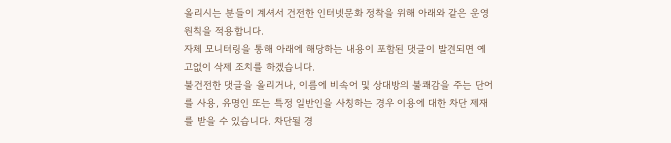올리시는 분들이 계셔서 건전한 인터넷문화 정착을 위해 아래와 같은 운영원칙을 적용합니다.
자체 모니터링을 통해 아래에 해당하는 내용이 포함된 댓글이 발견되면 예고없이 삭제 조치를 하겠습니다.
불건전한 댓글을 올리거나, 이름에 비속어 및 상대방의 불쾌감을 주는 단어를 사용, 유명인 또는 특정 일반인을 사칭하는 경우 이용에 대한 차단 제재를 받을 수 있습니다. 차단될 경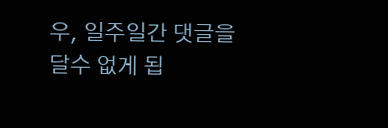우, 일주일간 댓글을 달수 없게 됩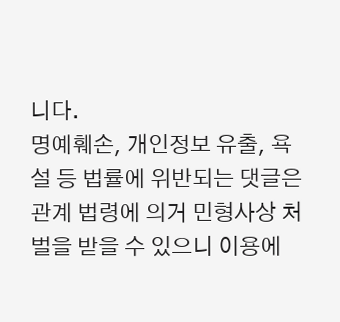니다.
명예훼손, 개인정보 유출, 욕설 등 법률에 위반되는 댓글은 관계 법령에 의거 민형사상 처벌을 받을 수 있으니 이용에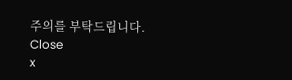주의를 부탁드립니다.
Close
x